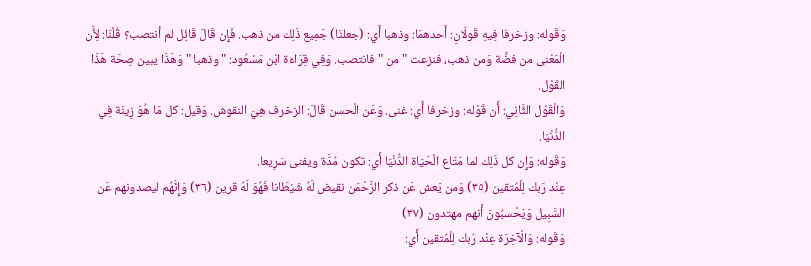وَقَوله: وزخرفا فِيهِ قَولَانِ: أَحدهمَا: وذهبا أَي: (جعلنَا) جَمِيع ذَلِك من ذهب. فَإِن قَالَ قَائِل لم أنتصب؟ قُلْنَا: لِأَن الْمَعْنى من فضَّة وَمن ذهب، فنزعت " من " فانتصب. وَفِي قِرَاءَة ابْن مَسْعُود: " وذهبا " وَهَذَا يبين صِحَة هَذَا القَوْل.
وَالْقَوْل الثَّانِي: أَن قَوْله: وزخرفا أَي: غنى. وَعَن الْحسن قَالَ: الزخرف هِيَ النقوش. وَقيل: كل مَا هُوَ زِينَة فِي الدُّنْيَا.
وَقَوله: وَإِن كل ذَلِك لما مَتَاع الْحَيَاة الدُّنْيَا أَي: تكون مُدَّة ويفنى سَرِيعا.
عِنْد رَبك لِلْمُتقين (٣٥) وَمن يَعش عَن ذكر الرَّحْمَن نقيض لَهُ شَيْطَانا فَهُوَ لَهُ قرين (٣٦) وَإِنَّهُم ليصدونهم عَن السَّبِيل وَيَحْسبُونَ أَنهم مهتدون (٣٧)
وَقَوله: وَالْآخِرَة عِنْد رَبك لِلْمُتقين أَي: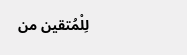لِلْمُتقين من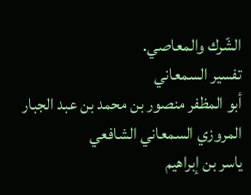الشّرك والمعاصي.
تفسير السمعاني
أبو المظفر منصور بن محمد بن عبد الجبار المروزي السمعاني الشافعي
ياسر بن إبراهيم